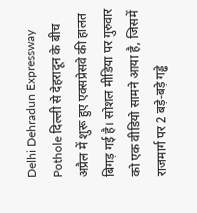Delhi Dehradun Expressway Pothole दिल्ली से देहरादून के बीच अप्रैल में शुरू हुए एक्सप्रेसवे की हालत बिगड़ गई है। सोशल मीडिया पर गुरुवार को एक वीडियो सामने आया है, जिसमें राजमार्ग पर 2 बड़े-बड़े गड्ढे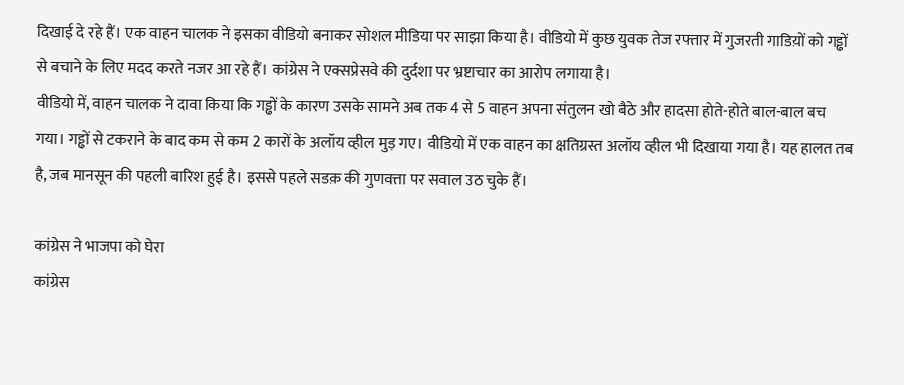दिखाई दे रहे हैं। एक वाहन चालक ने इसका वीडियो बनाकर सोशल मीडिया पर साझा किया है। वीडियो में कुछ युवक तेज रफ्तार में गुजरती गाडिय़ों को गड्ढों से बचाने के लिए मदद करते नजर आ रहे हैं। कांग्रेस ने एक्सप्रेसवे की दुर्दशा पर भ्रष्टाचार का आरोप लगाया है।
वीडियो में, वाहन चालक ने दावा किया कि गड्ढों के कारण उसके सामने अब तक 4 से 5 वाहन अपना संतुलन खो बैठे और हादसा होते-होते बाल-बाल बच गया। गड्ढों से टकराने के बाद कम से कम 2 कारों के अलॉय व्हील मुड़ गए। वीडियो में एक वाहन का क्षतिग्रस्त अलॉय व्हील भी दिखाया गया है। यह हालत तब है, जब मानसून की पहली बारिश हुई है। इससे पहले सडक़ की गुणवत्ता पर सवाल उठ चुके हैं।

कांग्रेस ने भाजपा को घेरा
कांग्रेस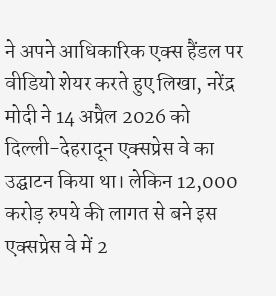ने अपने आधिकारिक एक्स हैंडल पर वीडियो शेयर करते हुए लिखा, नरेंद्र मोदी ने 14 अप्रैल 2026 को दिल्ली-देहरादून एक्सप्रेस वे का उद्घाटन किया था। लेकिन 12,000 करोड़ रुपये की लागत से बने इस एक्सप्रेस वे में 2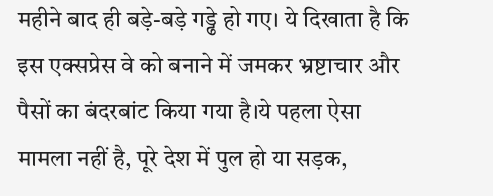महीने बाद ही बड़े-बड़े गड्ढे हो गए। ये दिखाता है कि इस एक्सप्रेस वे को बनाने में जमकर भ्रष्टाचार और पैसों का बंदरबांट किया गया है।ये पहला ऐसा मामला नहीं है, पूरे देश में पुल हो या सड़क,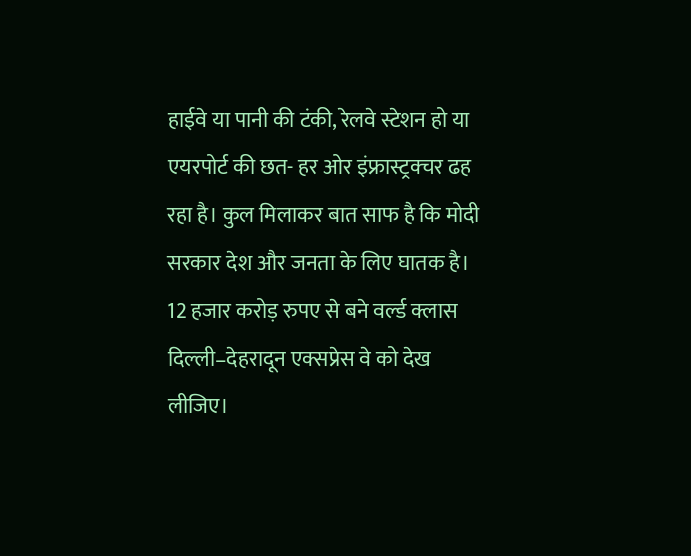हाईवे या पानी की टंकी, रेलवे स्टेशन हो या एयरपोर्ट की छत- हर ओर इंफ्रास्ट्रक्चर ढह रहा है। कुल मिलाकर बात साफ है कि मोदी सरकार देश और जनता के लिए घातक है।
12 हजार करोड़ रुपए से बने वर्ल्ड क्लास दिल्ली–देहरादून एक्सप्रेस वे को देख लीजिए।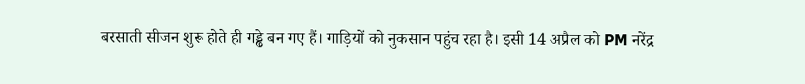बरसाती सीजन शुरू होते ही गड्ढे बन गए हैं। गाड़ियों को नुकसान पहुंच रहा है। इसी 14 अप्रैल को PM नरेंद्र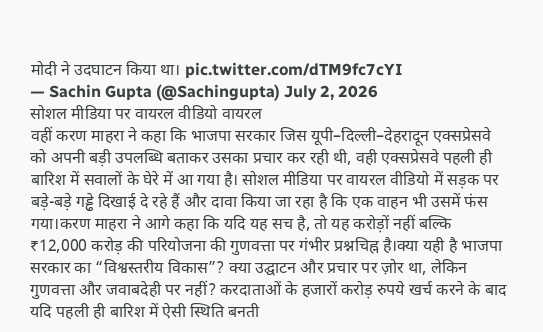मोदी ने उदघाटन किया था। pic.twitter.com/dTM9fc7cYI
— Sachin Gupta (@Sachingupta) July 2, 2026
सोशल मीडिया पर वायरल वीडियो वायरल
वहीं करण माहरा ने कहा कि भाजपा सरकार जिस यूपी–दिल्ली–देहरादून एक्सप्रेसवे को अपनी बड़ी उपलब्धि बताकर उसका प्रचार कर रही थी, वही एक्सप्रेसवे पहली ही बारिश में सवालों के घेरे में आ गया है। सोशल मीडिया पर वायरल वीडियो में सड़क पर बड़े-बड़े गड्ढे दिखाई दे रहे हैं और दावा किया जा रहा है कि एक वाहन भी उसमें फंस गया।करण माहरा ने आगे कहा कि यदि यह सच है, तो यह करोड़ों नहीं बल्कि ₹12,000 करोड़ की परियोजना की गुणवत्ता पर गंभीर प्रश्नचिह्न है।क्या यही है भाजपा सरकार का “विश्वस्तरीय विकास”? क्या उद्घाटन और प्रचार पर ज़ोर था, लेकिन गुणवत्ता और जवाबदेही पर नहीं? करदाताओं के हजारों करोड़ रुपये खर्च करने के बाद यदि पहली ही बारिश में ऐसी स्थिति बनती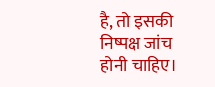है, तो इसकी निष्पक्ष जांच होनी चाहिए।